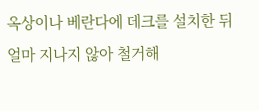옥상이나 베란다에 데크를 설치한 뒤 얼마 지나지 않아 철거해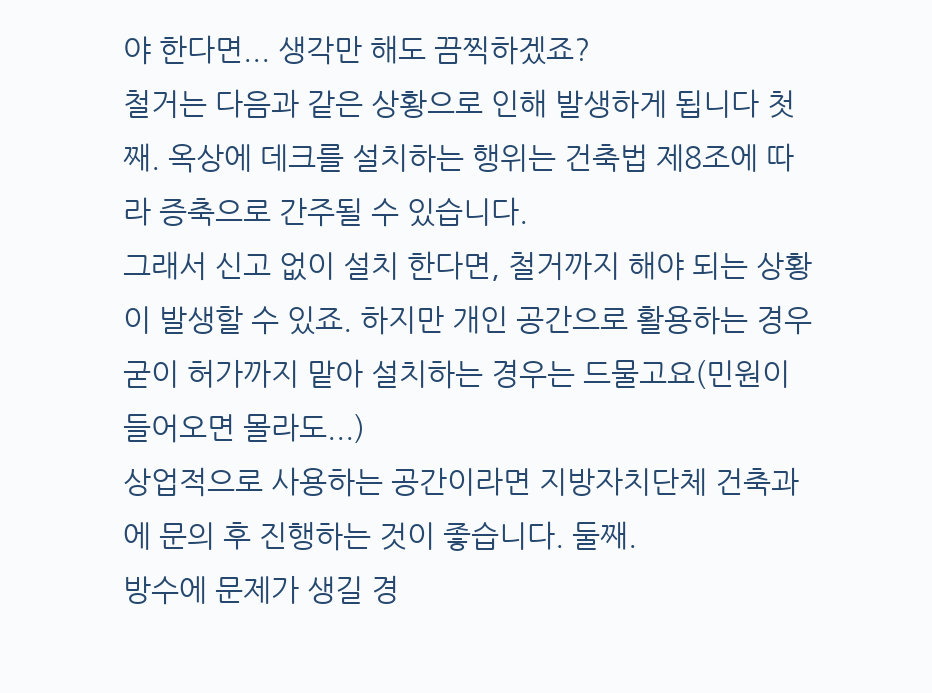야 한다면... 생각만 해도 끔찍하겠죠?
철거는 다음과 같은 상황으로 인해 발생하게 됩니다 첫째. 옥상에 데크를 설치하는 행위는 건축법 제8조에 따라 증축으로 간주될 수 있습니다.
그래서 신고 없이 설치 한다면, 철거까지 해야 되는 상황이 발생할 수 있죠. 하지만 개인 공간으로 활용하는 경우 굳이 허가까지 맡아 설치하는 경우는 드물고요(민원이 들어오면 몰라도...)
상업적으로 사용하는 공간이라면 지방자치단체 건축과에 문의 후 진행하는 것이 좋습니다. 둘째.
방수에 문제가 생길 경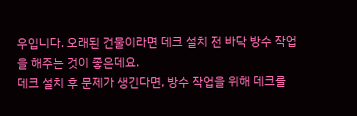우입니다. 오래된 건물이라면 데크 설치 전 바닥 방수 작업을 해주는 것이 좋은데요.
데크 설치 후 문제가 생긴다면, 방수 작업을 위해 데크를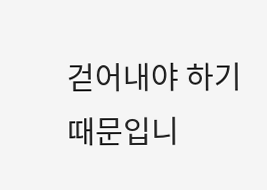걷어내야 하기 때문입니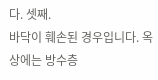다. 셋째.
바닥이 훼손된 경우입니다. 옥상에는 방수층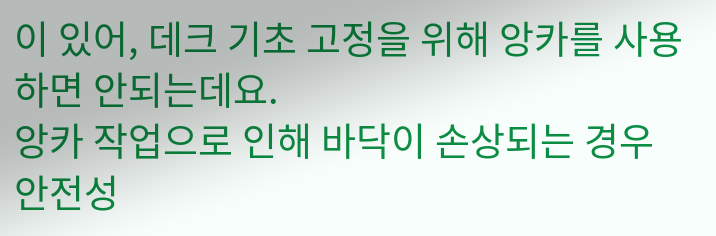이 있어, 데크 기초 고정을 위해 앙카를 사용하면 안되는데요.
앙카 작업으로 인해 바닥이 손상되는 경우 안전성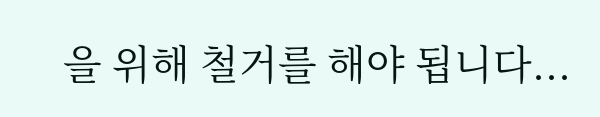을 위해 철거를 해야 됩니다...